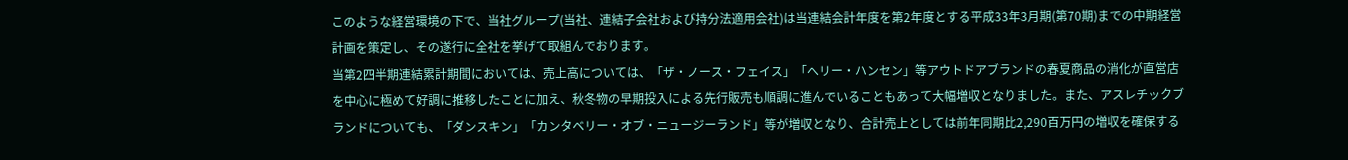このような経営環境の下で、当社グループ(当社、連結子会社および持分法適用会社)は当連結会計年度を第2年度とする平成33年3月期(第70期)までの中期経営計画を策定し、その遂行に全社を挙げて取組んでおります。
当第2四半期連結累計期間においては、売上高については、「ザ・ノース・フェイス」「へリー・ハンセン」等アウトドアブランドの春夏商品の消化が直営店を中心に極めて好調に推移したことに加え、秋冬物の早期投入による先行販売も順調に進んでいることもあって大幅増収となりました。また、アスレチックブランドについても、「ダンスキン」「カンタベリー・オブ・ニュージーランド」等が増収となり、合計売上としては前年同期比2,290百万円の増収を確保する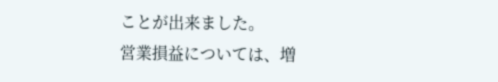ことが出来ました。
営業損益については、増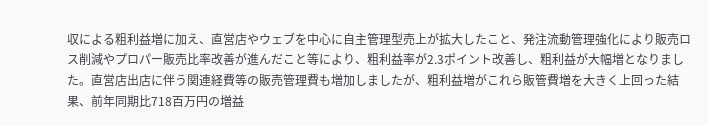収による粗利益増に加え、直営店やウェブを中心に自主管理型売上が拡大したこと、発注流動管理強化により販売ロス削減やプロパー販売比率改善が進んだこと等により、粗利益率が2.3ポイント改善し、粗利益が大幅増となりました。直営店出店に伴う関連経費等の販売管理費も増加しましたが、粗利益増がこれら販管費増を大きく上回った結果、前年同期比718百万円の増益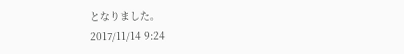となりました。
2017/11/14 9:24